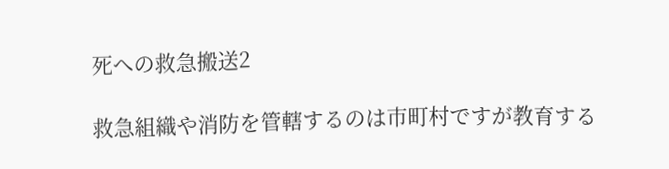死への救急搬送2

救急組織や消防を管轄するのは市町村ですが教育する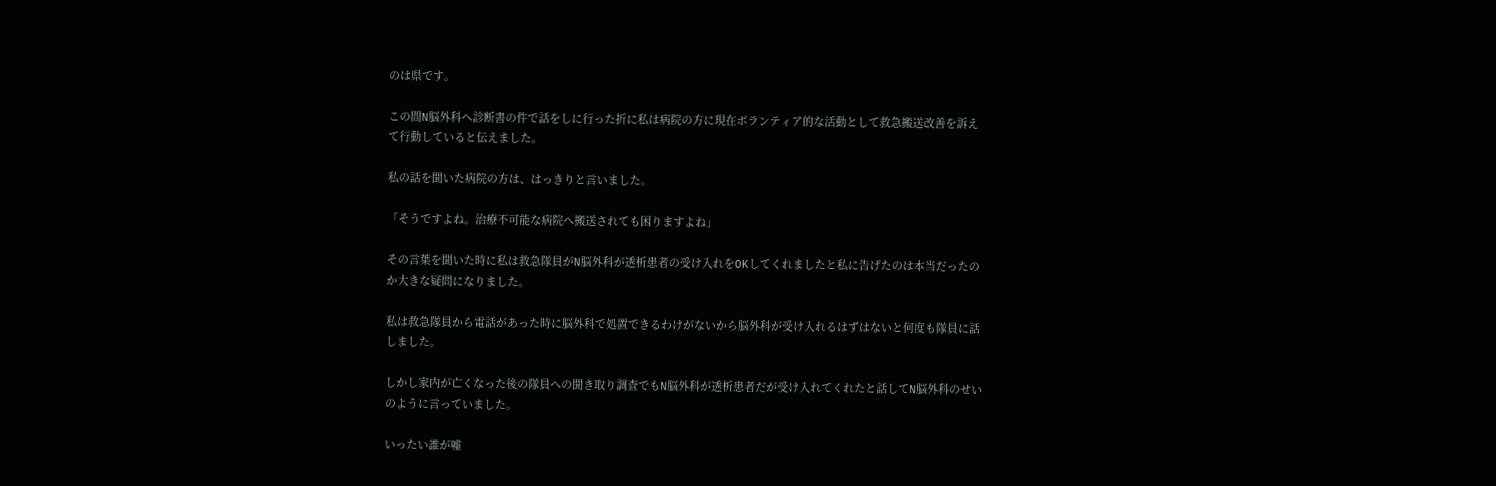のは県です。

この間N脳外科へ診断書の件で話をしに行った折に私は病院の方に現在ボランティア的な活動として救急搬送改善を訴えて行動していると伝えました。

私の話を聞いた病院の方は、はっきりと言いました。

「そうですよね。治療不可能な病院へ搬送されても困りますよね」

その言葉を聞いた時に私は救急隊員がN脳外科が透析患者の受け入れをOKしてくれましたと私に告げたのは本当だったのか大きな疑問になりました。

私は救急隊員から電話があった時に脳外科で処置できるわけがないから脳外科が受け入れるはずはないと何度も隊員に話しました。

しかし家内が亡くなった後の隊員への聞き取り調査でもN脳外科が透析患者だが受け入れてくれたと話してN脳外科のせいのように言っていました。

いったい誰が嘘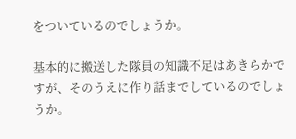をついているのでしょうか。

基本的に搬送した隊員の知識不足はあきらかですが、そのうえに作り話までしているのでしょうか。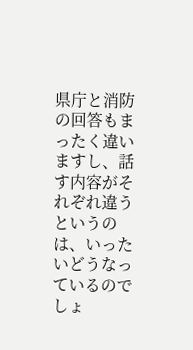県庁と消防の回答もまったく違いますし、話す内容がそれぞれ違うというのは、いったいどうなっているのでしょ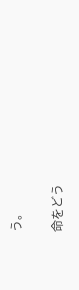う。

命をどう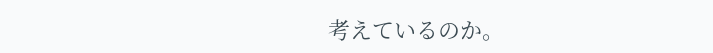考えているのか。